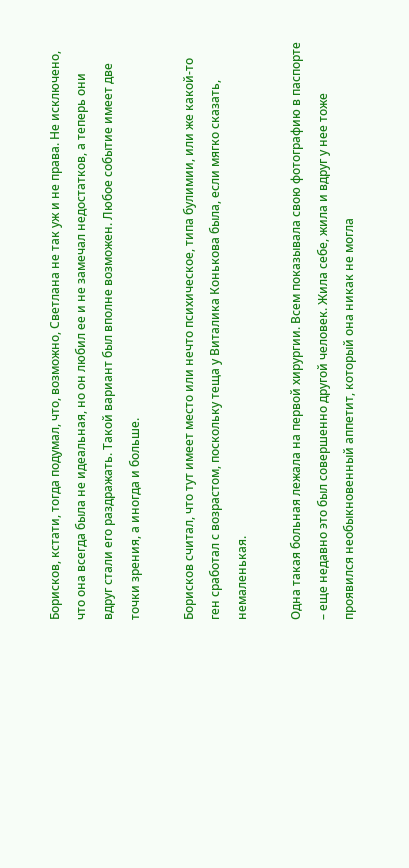Борисков, кстати, тогда подумал, что, возможно, Светлана не так уж и не права. Не исключено, что она всегда была не идеальная, но он любил ее и не замечал недостатков, а теперь они вдруг стали его раздражать. Такой вариант был вполне возможен. Любое событие имеет две точки зрения, а иногда и больше.

Борисков считал, что тут имеет место или нечто психическое, типа булимии, или же какой-то ген сработал с возрастом, поскольку теща у Виталика Конькова была, если мягко сказать, немаленькая.

Одна такая больная лежала на первой хирургии. Всем показывала свою фотографию в паспорте – еще недавно это был совершенно другой человек. Жила себе, жила и вдруг у нее тоже проявился необыкновенный аппетит, который она никак не могла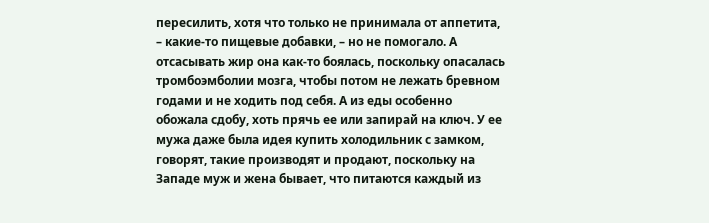пересилить, хотя что только не принимала от аппетита, – какие-то пищевые добавки, – но не помогало. А отсасывать жир она как-то боялась, поскольку опасалась тромбоэмболии мозга, чтобы потом не лежать бревном годами и не ходить под себя. А из еды особенно обожала сдобу, хоть прячь ее или запирай на ключ. У ее мужа даже была идея купить холодильник с замком, говорят, такие производят и продают, поскольку на Западе муж и жена бывает, что питаются каждый из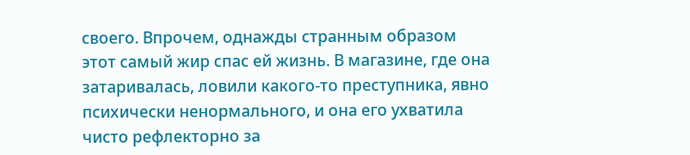своего. Впрочем, однажды странным образом этот самый жир спас ей жизнь. В магазине, где она затаривалась, ловили какого-то преступника, явно психически ненормального, и она его ухватила чисто рефлекторно за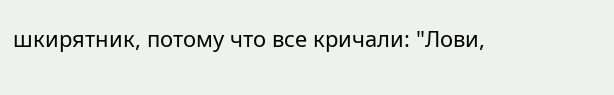шкирятник, потому что все кричали: "Лови,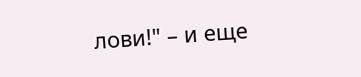лови!" – и еще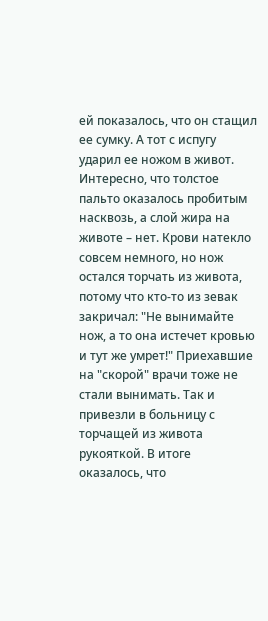ей показалось, что он стащил ее сумку. А тот с испугу ударил ее ножом в живот. Интересно, что толстое пальто оказалось пробитым насквозь, а слой жира на животе – нет. Крови натекло совсем немного, но нож остался торчать из живота, потому что кто-то из зевак закричал: "Не вынимайте нож, а то она истечет кровью и тут же умрет!" Приехавшие на "скорой" врачи тоже не стали вынимать. Так и привезли в больницу с торчащей из живота рукояткой. В итоге оказалось, что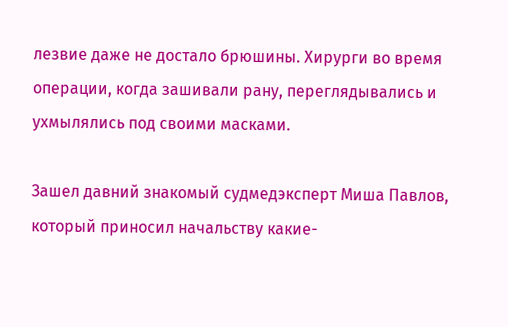лезвие даже не достало брюшины. Хирурги во время операции, когда зашивали рану, переглядывались и ухмылялись под своими масками.

Зашел давний знакомый судмедэксперт Миша Павлов, который приносил начальству какие-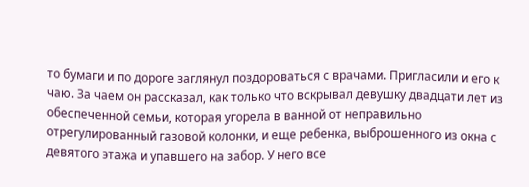то бумаги и по дороге заглянул поздороваться с врачами. Пригласили и его к чаю. За чаем он рассказал, как только что вскрывал девушку двадцати лет из обеспеченной семьи, которая угорела в ванной от неправильно отрегулированный газовой колонки, и еще ребенка, выброшенного из окна с девятого этажа и упавшего на забор. У него все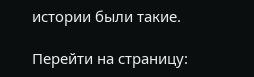истории были такие.

Перейти на страницу: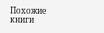Похожие книги